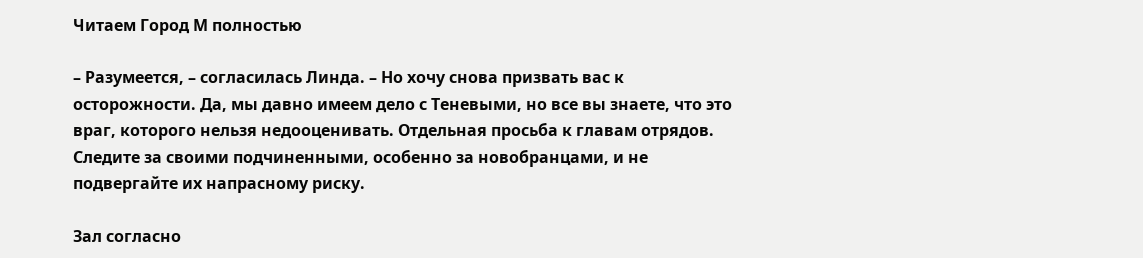Читаем Город М полностью

– Разумеется, – согласилась Линда. – Но хочу снова призвать вас к осторожности. Да, мы давно имеем дело с Теневыми, но все вы знаете, что это враг, которого нельзя недооценивать. Отдельная просьба к главам отрядов. Следите за своими подчиненными, особенно за новобранцами, и не подвергайте их напрасному риску.

Зал согласно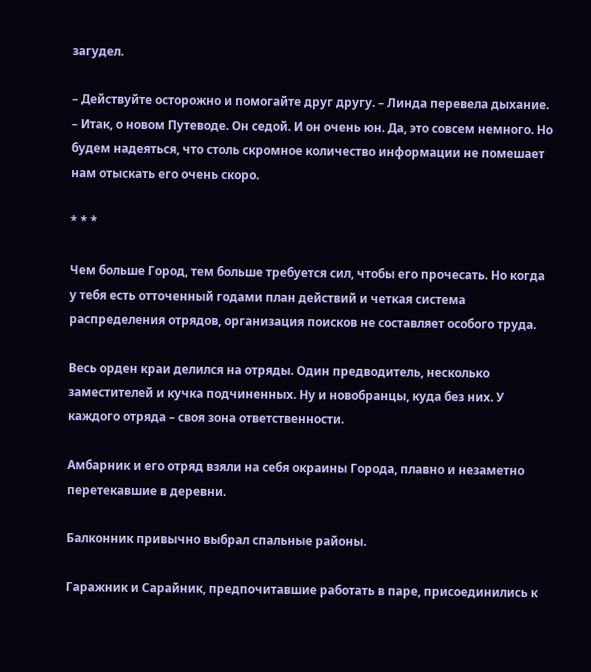загудел.

– Действуйте осторожно и помогайте друг другу. – Линда перевела дыхание. – Итак, о новом Путеводе. Он седой. И он очень юн. Да, это совсем немного. Но будем надеяться, что столь скромное количество информации не помешает нам отыскать его очень скоро.

* * *

Чем больше Город, тем больше требуется сил, чтобы его прочесать. Но когда у тебя есть отточенный годами план действий и четкая система распределения отрядов, организация поисков не составляет особого труда.

Весь орден краи делился на отряды. Один предводитель, несколько заместителей и кучка подчиненных. Ну и новобранцы, куда без них. У каждого отряда – своя зона ответственности.

Амбарник и его отряд взяли на себя окраины Города, плавно и незаметно перетекавшие в деревни.

Балконник привычно выбрал спальные районы.

Гаражник и Сарайник, предпочитавшие работать в паре, присоединились к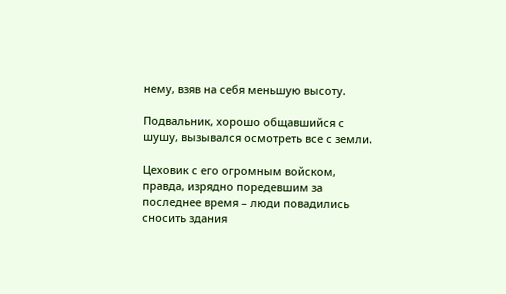нему, взяв на себя меньшую высоту.

Подвальник, хорошо общавшийся с шушу, вызывался осмотреть все с земли.

Цеховик с его огромным войском, правда, изрядно поредевшим за последнее время – люди повадились сносить здания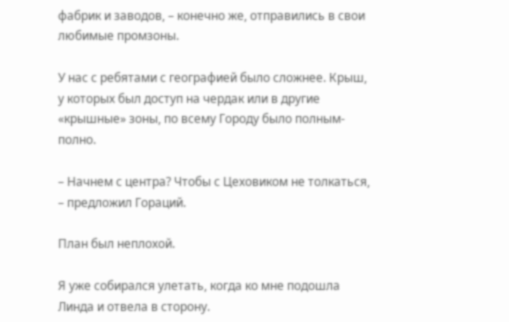фабрик и заводов, – конечно же, отправились в свои любимые промзоны.

У нас с ребятами с географией было сложнее. Крыш, у которых был доступ на чердак или в другие «крышные» зоны, по всему Городу было полным-полно.

– Начнем с центра? Чтобы с Цеховиком не толкаться, – предложил Гораций.

План был неплохой.

Я уже собирался улетать, когда ко мне подошла Линда и отвела в сторону.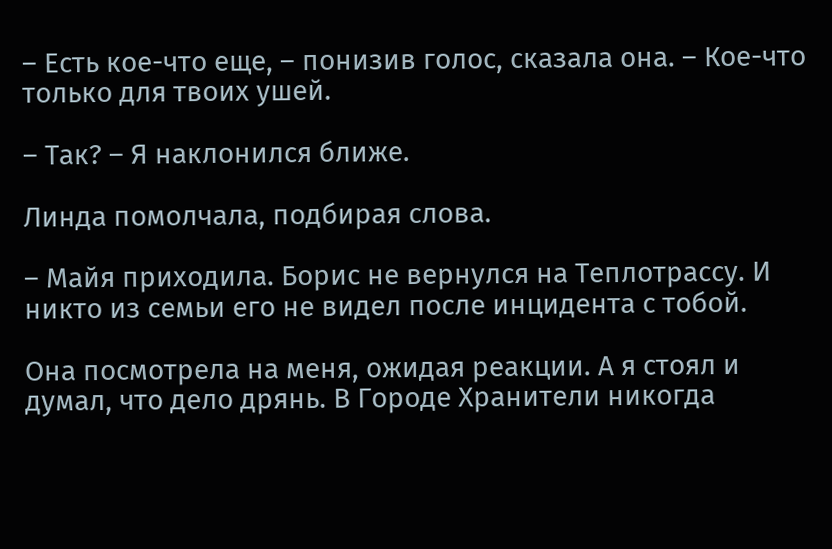– Есть кое-что еще, – понизив голос, сказала она. – Кое-что только для твоих ушей.

– Так? – Я наклонился ближе.

Линда помолчала, подбирая слова.

– Майя приходила. Борис не вернулся на Теплотрассу. И никто из семьи его не видел после инцидента с тобой.

Она посмотрела на меня, ожидая реакции. А я стоял и думал, что дело дрянь. В Городе Хранители никогда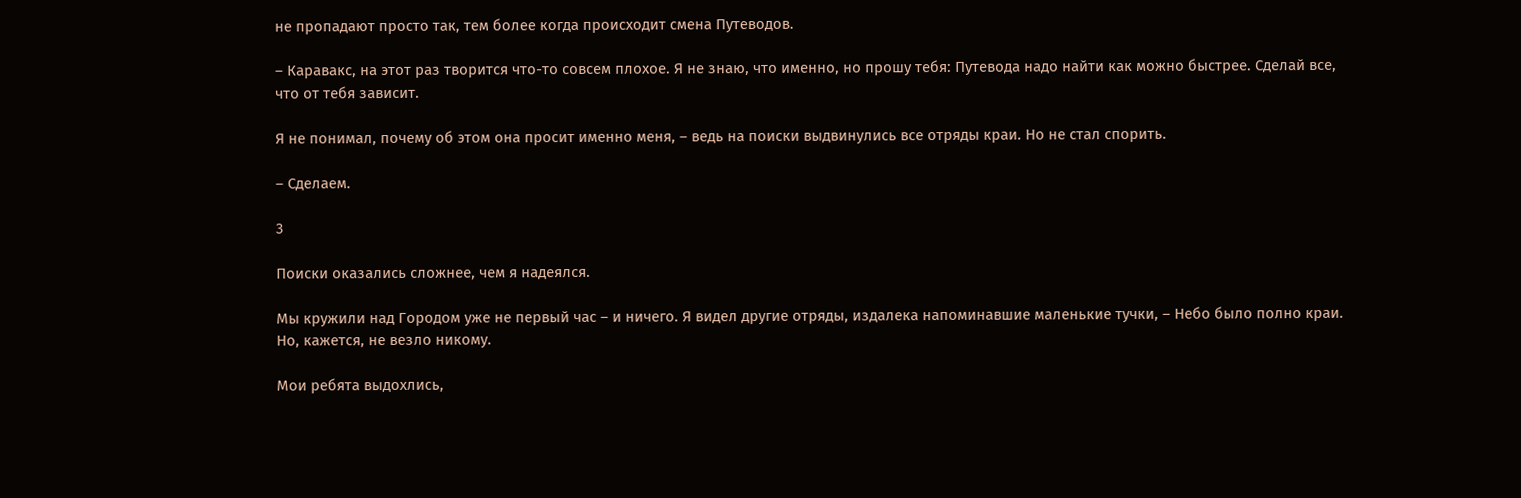не пропадают просто так, тем более когда происходит смена Путеводов.

– Каравакс, на этот раз творится что-то совсем плохое. Я не знаю, что именно, но прошу тебя: Путевода надо найти как можно быстрее. Сделай все, что от тебя зависит.

Я не понимал, почему об этом она просит именно меня, – ведь на поиски выдвинулись все отряды краи. Но не стал спорить.

– Сделаем.

3

Поиски оказались сложнее, чем я надеялся.

Мы кружили над Городом уже не первый час – и ничего. Я видел другие отряды, издалека напоминавшие маленькие тучки, – Небо было полно краи. Но, кажется, не везло никому.

Мои ребята выдохлись,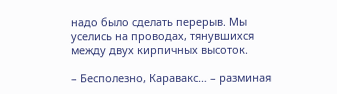надо было сделать перерыв. Мы уселись на проводах, тянувшихся между двух кирпичных высоток.

– Бесполезно, Каравакс… – разминая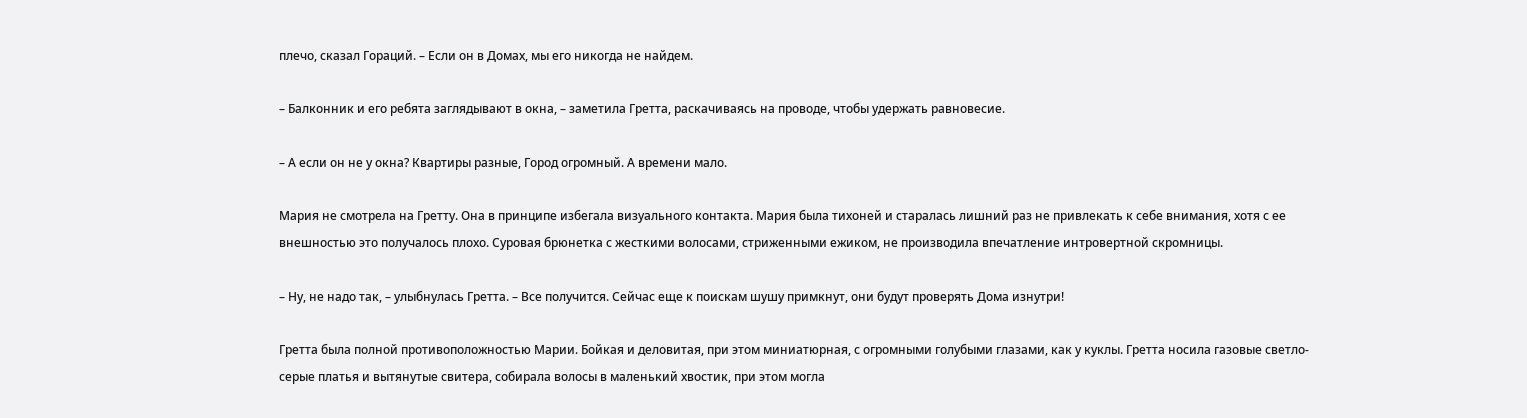плечо, сказал Гораций. – Если он в Домах, мы его никогда не найдем.

– Балконник и его ребята заглядывают в окна, – заметила Гретта, раскачиваясь на проводе, чтобы удержать равновесие.

– А если он не у окна? Квартиры разные, Город огромный. А времени мало.

Мария не смотрела на Гретту. Она в принципе избегала визуального контакта. Мария была тихоней и старалась лишний раз не привлекать к себе внимания, хотя с ее внешностью это получалось плохо. Суровая брюнетка с жесткими волосами, стриженными ежиком, не производила впечатление интровертной скромницы.

– Ну, не надо так, – улыбнулась Гретта. – Все получится. Сейчас еще к поискам шушу примкнут, они будут проверять Дома изнутри!

Гретта была полной противоположностью Марии. Бойкая и деловитая, при этом миниатюрная, с огромными голубыми глазами, как у куклы. Гретта носила газовые светло-серые платья и вытянутые свитера, собирала волосы в маленький хвостик, при этом могла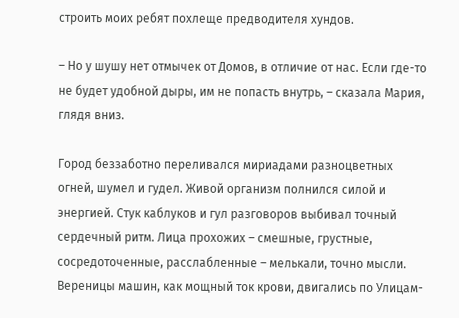строить моих ребят похлеще предводителя хундов.

– Но у шушу нет отмычек от Домов, в отличие от нас. Если где-то не будет удобной дыры, им не попасть внутрь, – сказала Мария, глядя вниз.

Город беззаботно переливался мириадами разноцветных огней, шумел и гудел. Живой организм полнился силой и энергией. Стук каблуков и гул разговоров выбивал точный сердечный ритм. Лица прохожих – смешные, грустные, сосредоточенные, расслабленные – мелькали, точно мысли. Вереницы машин, как мощный ток крови, двигались по Улицам-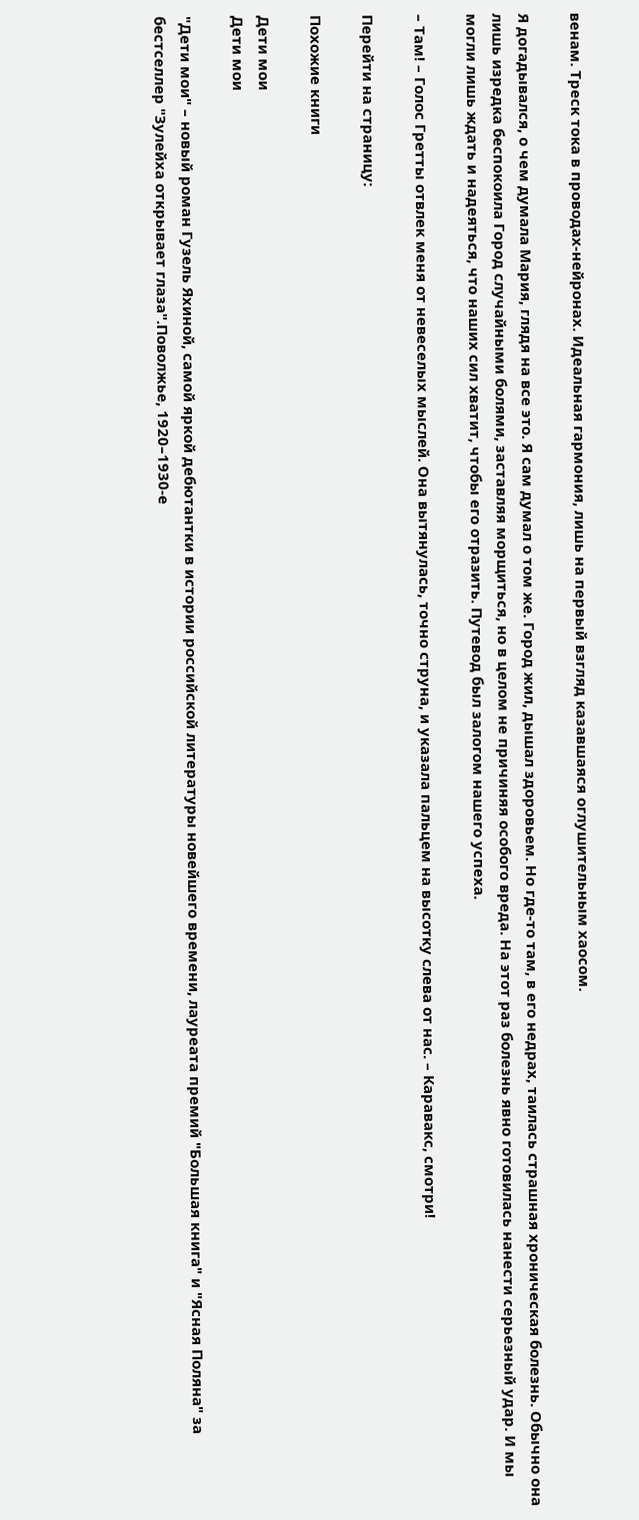венам. Треск тока в проводах-нейронах. Идеальная гармония, лишь на первый взгляд казавшаяся оглушительным хаосом.

Я догадывался, о чем думала Мария, глядя на все это. Я сам думал о том же. Город жил, дышал здоровьем. Но где-то там, в его недрах, таилась страшная хроническая болезнь. Обычно она лишь изредка беспокоила Город случайными болями, заставляя морщиться, но в целом не причиняя особого вреда. На этот раз болезнь явно готовилась нанести серьезный удар. И мы могли лишь ждать и надеяться, что наших сил хватит, чтобы его отразить. Путевод был залогом нашего успеха.

– Там! – Голос Гретты отвлек меня от невеселых мыслей. Она вытянулась, точно струна, и указала пальцем на высотку слева от нас. – Каравакс, смотри!

Перейти на страницу:

Похожие книги

Дети мои
Дети мои

"Дети мои" – новый роман Гузель Яхиной, самой яркой дебютантки в истории российской литературы новейшего времени, лауреата премий "Большая книга" и "Ясная Поляна" за бестселлер "Зулейха открывает глаза".Поволжье, 1920–1930-е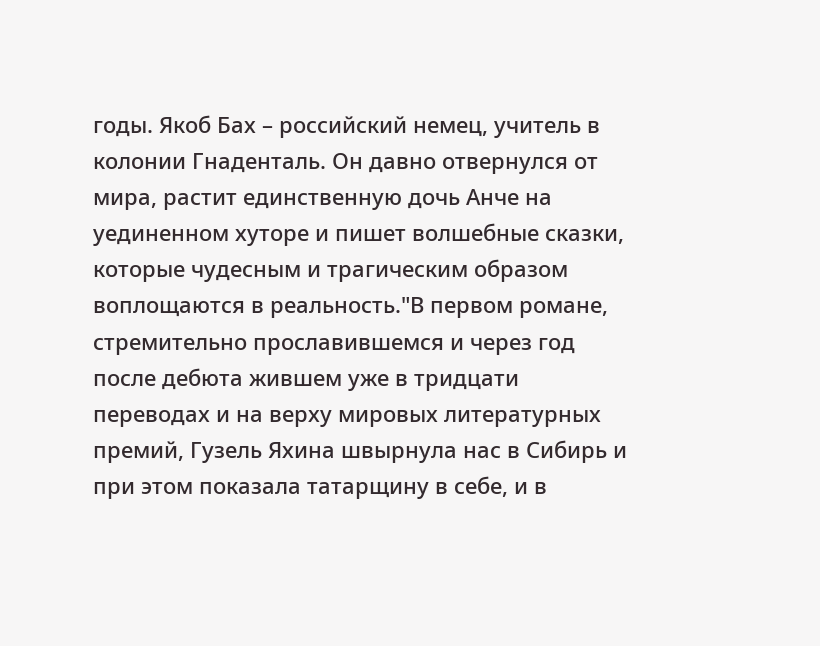годы. Якоб Бах – российский немец, учитель в колонии Гнаденталь. Он давно отвернулся от мира, растит единственную дочь Анче на уединенном хуторе и пишет волшебные сказки, которые чудесным и трагическим образом воплощаются в реальность."В первом романе, стремительно прославившемся и через год после дебюта жившем уже в тридцати переводах и на верху мировых литературных премий, Гузель Яхина швырнула нас в Сибирь и при этом показала татарщину в себе, и в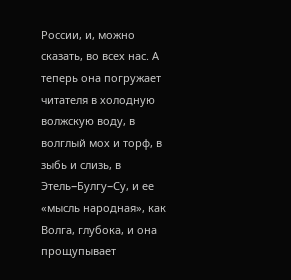России, и, можно сказать, во всех нас. А теперь она погружает читателя в холодную волжскую воду, в волглый мох и торф, в зыбь и слизь, в Этель−Булгу−Су, и ее «мысль народная», как Волга, глубока, и она прощупывает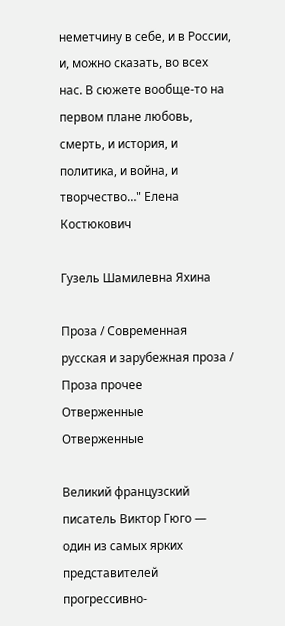неметчину в себе, и в России, и, можно сказать, во всех нас. В сюжете вообще-то на первом плане любовь, смерть, и история, и политика, и война, и творчество…" Елена Костюкович

Гузель Шамилевна Яхина

Проза / Современная русская и зарубежная проза / Проза прочее
Отверженные
Отверженные

Великий французский писатель Виктор Гюго — один из самых ярких представителей прогрессивно-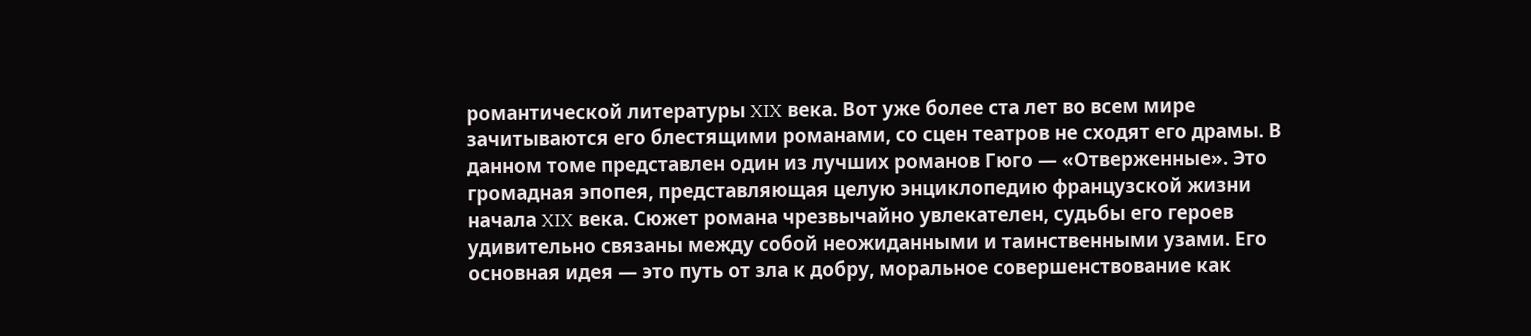романтической литературы XIX века. Вот уже более ста лет во всем мире зачитываются его блестящими романами, со сцен театров не сходят его драмы. В данном томе представлен один из лучших романов Гюго — «Отверженные». Это громадная эпопея, представляющая целую энциклопедию французской жизни начала XIX века. Сюжет романа чрезвычайно увлекателен, судьбы его героев удивительно связаны между собой неожиданными и таинственными узами. Его основная идея — это путь от зла к добру, моральное совершенствование как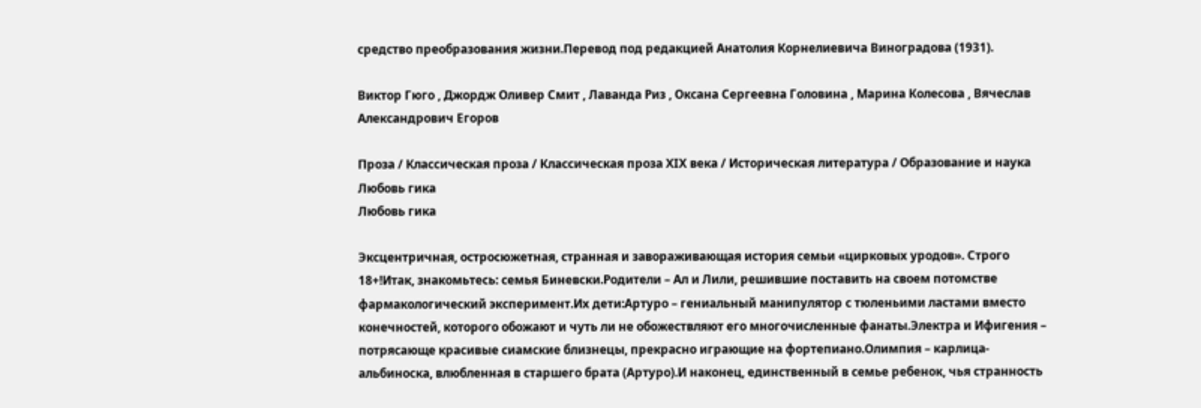средство преобразования жизни.Перевод под редакцией Анатолия Корнелиевича Виноградова (1931).

Виктор Гюго , Джордж Оливер Смит , Лаванда Риз , Оксана Сергеевна Головина , Марина Колесова , Вячеслав Александрович Егоров

Проза / Классическая проза / Классическая проза ХIX века / Историческая литература / Образование и наука
Любовь гика
Любовь гика

Эксцентричная, остросюжетная, странная и завораживающая история семьи «цирковых уродов». Строго 18+!Итак, знакомьтесь: семья Биневски.Родители – Ал и Лили, решившие поставить на своем потомстве фармакологический эксперимент.Их дети:Артуро – гениальный манипулятор с тюленьими ластами вместо конечностей, которого обожают и чуть ли не обожествляют его многочисленные фанаты.Электра и Ифигения – потрясающе красивые сиамские близнецы, прекрасно играющие на фортепиано.Олимпия – карлица-альбиноска, влюбленная в старшего брата (Артуро).И наконец, единственный в семье ребенок, чья странность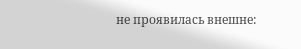не проявилась внешне: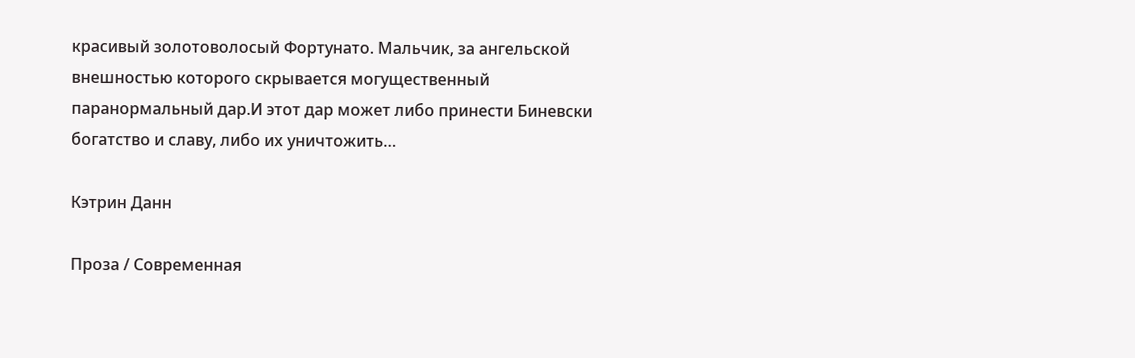красивый золотоволосый Фортунато. Мальчик, за ангельской внешностью которого скрывается могущественный паранормальный дар.И этот дар может либо принести Биневски богатство и славу, либо их уничтожить…

Кэтрин Данн

Проза / Современная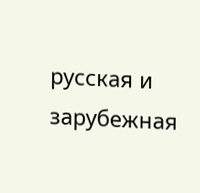русская и зарубежная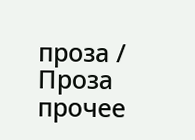проза / Проза прочее